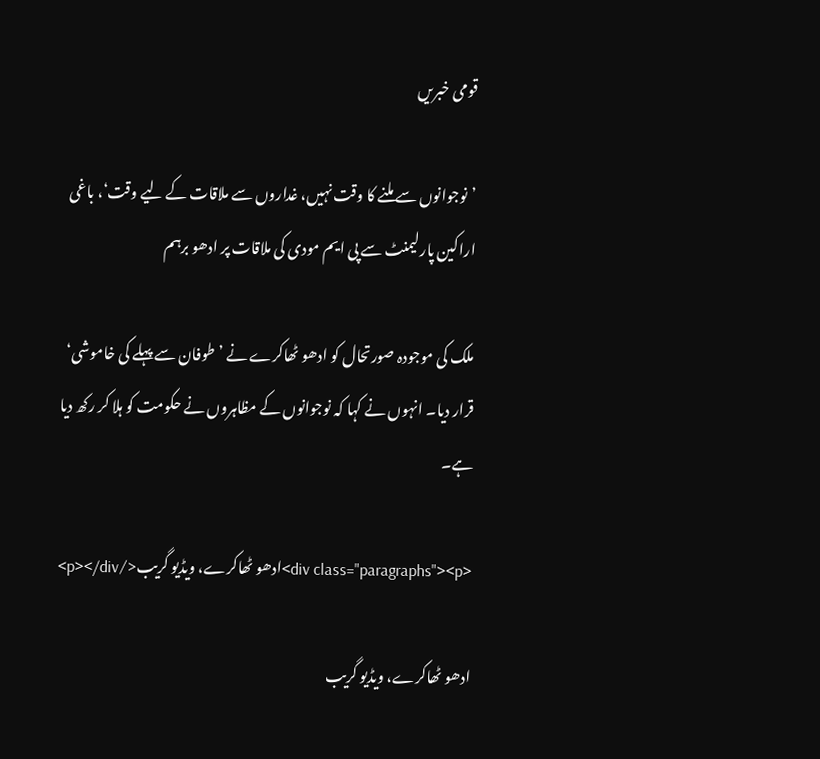قومی خبریں

’نوجوانوں سے ملنے کا وقت نہیں، غداروں سے ملاقات کے لیے وقت‘، باغی اراکین پارلیمنٹ سے پی ایم مودی کی ملاقات پر ادھو برہم

ملک کی موجودہ صورتحال کو ادھو ٹھاکرے نے ’طوفان سے پہلے کی خاموشی‘ قرار دیا۔ انہوں نے کہا کہ نوجوانوں کے مظاہروں نے حکومت کو ہلا کر رکھ دیا ہے۔

<div class="paragraphs"><p>ادھو ٹھاکرے، ویڈیو گریب</p></div>

ادھو ٹھاکرے، ویڈیو گریب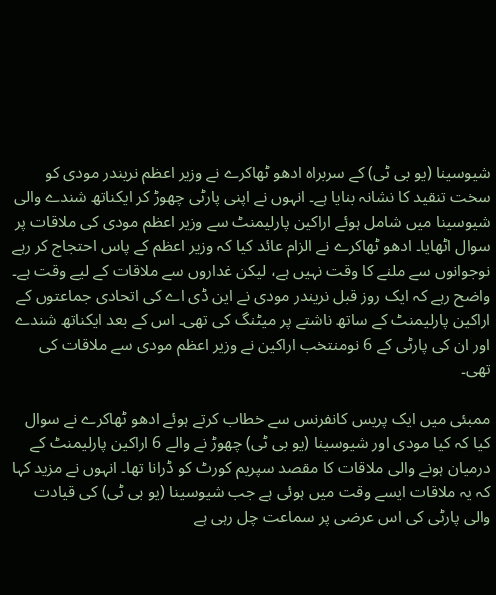شیوسینا (یو بی ٹی) کے سربراہ ادھو ٹھاکرے نے وزیر اعظم نریندر مودی کو سخت تنقید کا نشانہ بنایا ہے۔ انہوں نے اپنی پارٹی چھوڑ کر ایکناتھ شندے والی شیوسینا میں شامل ہوئے اراکین پارلیمنٹ سے وزیر اعظم مودی کی ملاقات پر سوال اٹھایا۔ ادھو ٹھاکرے نے الزام عائد کیا کہ وزیر اعظم کے پاس احتجاج کر رہے نوجوانوں سے ملنے کا وقت نہیں ہے، لیکن غداروں سے ملاقات کے لیے وقت ہے۔ واضح رہے کہ ایک روز قبل نریندر مودی نے این ڈی اے کی اتحادی جماعتوں کے اراکین پارلیمنٹ کے ساتھ ناشتے پر میٹنگ کی تھی۔ اس کے بعد ایکناتھ شندے اور ان کی پارٹی کے 6 نومنتخب اراکین نے وزیر اعظم مودی سے ملاقات کی تھی۔

ممبئی میں ایک پریس کانفرنس سے خطاب کرتے ہوئے ادھو ٹھاکرے نے سوال کیا کہ کیا مودی اور شیوسینا (یو بی ٹی) چھوڑ نے والے 6 اراکین پارلیمنٹ کے درمیان ہونے والی ملاقات کا مقصد سپریم کورٹ کو ڈرانا تھا۔ انہوں نے مزید کہا کہ یہ ملاقات ایسے وقت میں ہوئی ہے جب شیوسینا (یو بی ٹی) کی قیادت والی پارٹی کی اس عرضی پر سماعت چل رہی ہے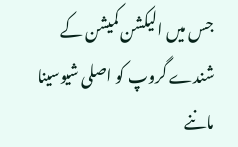جس میں الیکشن کمیشن کے شندے گروپ کو اصلی شیوسینا ماننے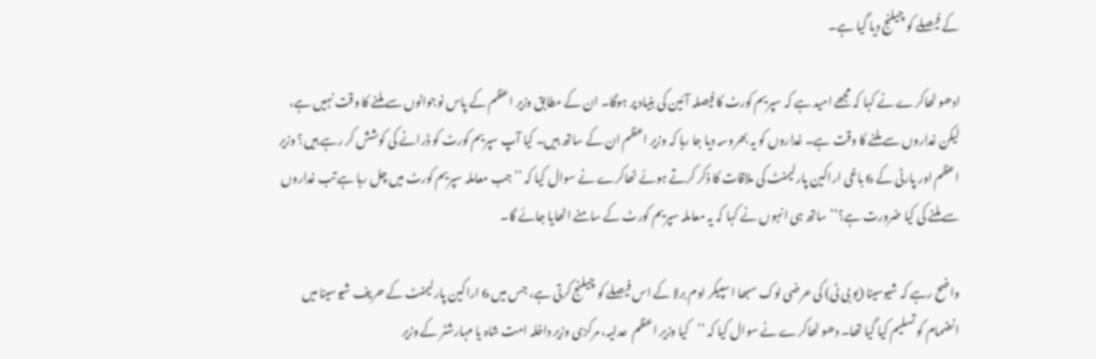کے فیصلے کو چیلنج دیا گیا ہے۔

ادھو ٹھاکرے نے کہا کہ مجھے امید ہے کہ سپریم کورٹ کا فیصلہ آئین کی بنیاد پر ہوگا۔ ان کے مطابق وزیر اعظم کے پاس نوجوانوں سے ملنے کا وقت نہیں ہے، لیکن غداروں سے ملنے کا وقت ہے۔ غداروں کو یہ بھروسہ دیا جا رہا کہ وزیر اعظم ان کے ساتھ ہیں۔ کیا آپ سپریم کورٹ کو ڈرانے کی کوشش کر رہے ہیں؟ وزیر اعظم اور پارٹی کے 6 باغی اراکین پارلیمنٹ کی ملاقات کا ذکر کرتے ہوئے ٹھاکرے نے سوال کیا کہ ’’جب معاملہ سپریم کورٹ میں چل رہا ہے تب غداروں سے ملنے کی کیا ضرورت ہے؟‘‘ ساتھ ہی انہوں نے کہا کہ یہ معاملہ سپریم کورٹ کے سامنے اٹھایا جائے گا۔

واضح رہے کہ شیوسینا (یو بی ٹی) کی عرضی لوک سبھا اسپیکر اوم برلا کے اس فیصلے کو چیلنج کرتی ہے، جس میں 6 اراکین پارلیمنٹ کے حریف شیوسینا میں انضمام کو تسلیم کیا گیا تھا۔ دھو ٹھاکرے نے سوال کیا کہ ’’کیا وزیر اعظم  عدلیہ، مرکزی وزیر داخلہ امت شاہ یا مہارشٹر کے وزیر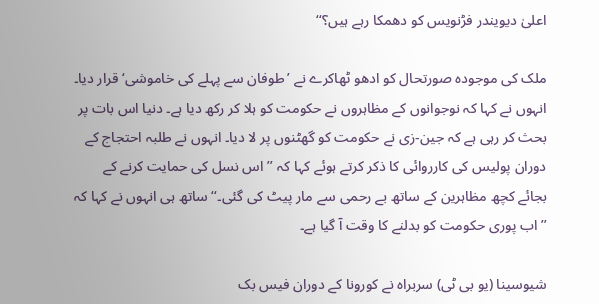اعلیٰ دیویندر فڑنویس کو دھمکا رہے ہیں؟‘‘

ملک کی موجودہ صورتحال کو ادھو ٹھاکرے نے ’طوفان سے پہلے کی خاموشی‘ قرار دیا۔ انہوں نے کہا کہ نوجوانوں کے مظاہروں نے حکومت کو ہلا کر رکھ دیا ہے۔ دنیا اس بات پر بحث کر رہی ہے کہ جین-زی نے حکومت کو گھٹنوں پر لا دیا۔ انہوں نے طلبہ احتجاج کے دوران پولیس کی کارروائی کا ذکر کرتے ہوئے کہا کہ ’’اس نسل کی حمایت کرنے کے بجائے کچھ مظاہرین کے ساتھ بے رحمی سے مار پیٹ کی گئی۔‘‘ ساتھ ہی انہوں نے کہا کہ ’’اب پوری حکومت کو بدلنے کا وقت آ گیا ہے۔

شیوسینا (یو بی ٹی) سربراہ نے کورونا کے دوران فیس بک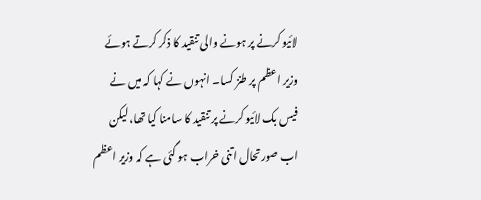لائیو کرنے پر ہونے والی تنقید کا ذکر کرتے ہوئے وزیر اعظم پر طنز کسا۔ انہوں نے کہا کہ میں نے فیس بک لائیو کرنے پر تنقید کا سامنا کیا تھا، لیکن اب صورتحال اتنی خراب ہو گئی ہے کہ وزیر اعظم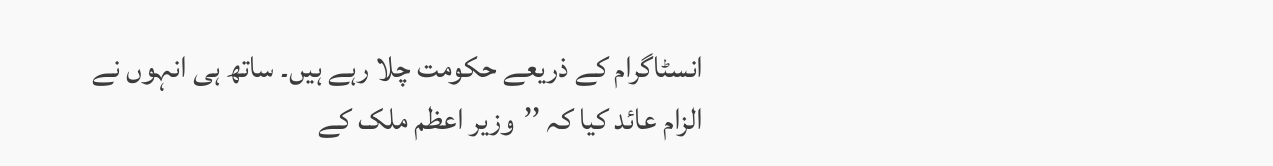انسٹاگرام کے ذریعے حکومت چلا رہے ہیں۔ ساتھ ہی انہوں نے الزام عائد کیا کہ ’’وزیر اعظم ملک کے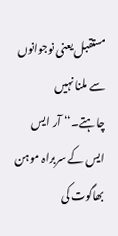مستقبل یعنی نوجوانوں سے ملنا نہیں چاہتے۔‘‘ آر ایس ایس کے سربراہ موہن بھاگوت کی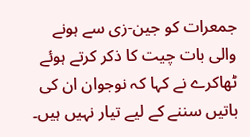جمعرات کو جین-زی سے ہونے والی بات چیت کا ذکر کرتے ہوئے ٹھاکرے نے کہا کہ نوجوان ان کی باتیں سننے کے لیے تیار نہیں ہیں۔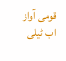قومی آواز اب ٹیلی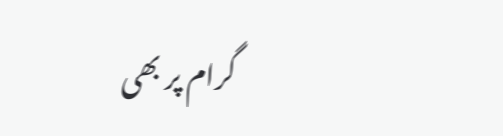گرام پر بھی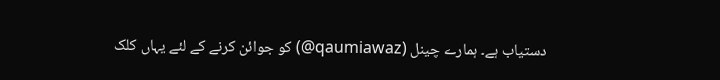دستیاب ہے۔ ہمارے چینل (qaumiawaz@) کو جوائن کرنے کے لئے یہاں کلک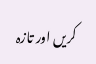کریں اور تازہ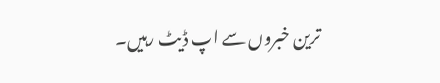ترین خبروں سے اپ ڈیٹ رہیں۔